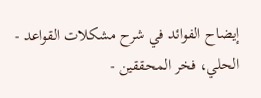إيضاح الفوائد في شرح مشكلات القواعد - الحلي، فخر المحققين -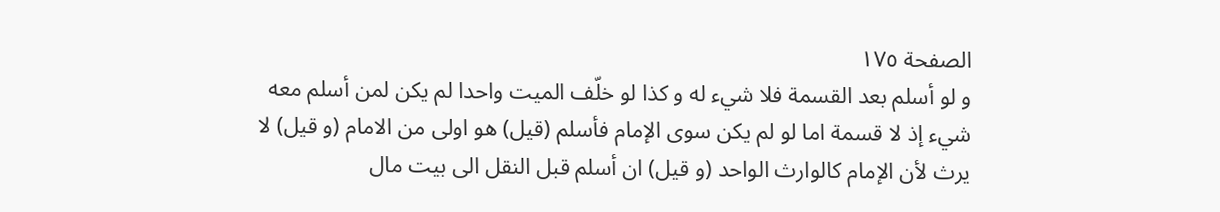الصفحة ١٧٥
و لو أسلم بعد القسمة فلا شيء له و كذا لو خلّف الميت واحدا لم يكن لمن أسلم معه شيء إذ لا قسمة اما لو لم يكن سوى الإمام فأسلم (قيل) هو اولى من الامام (و قيل) لا يرث لأن الإمام كالوارث الواحد (و قيل) ان أسلم قبل النقل الى بيت مال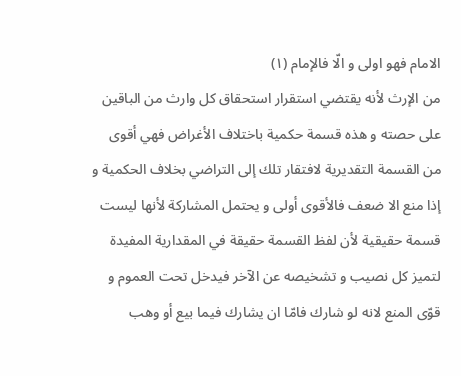الامام فهو اولى و الّا فالإمام (١)
من الإرث لأنه يقتضي استقرار استحقاق كل وارث من الباقين على حصته و هذه قسمة حكمية باختلاف الأغراض فهي أقوى من القسمة التقديرية لافتقار تلك إلى التراضي بخلاف الحكمية و إذا منع الا ضعف فالأقوى أولى و يحتمل المشاركة لأنها ليست قسمة حقيقية لأن لفظ القسمة حقيقة في المقدارية المفيدة لتميز كل نصيب و تشخيصه عن الآخر فيدخل تحت العموم و قوّى المنع لانه لو شارك فامّا ان يشارك فيما بيع أو وهب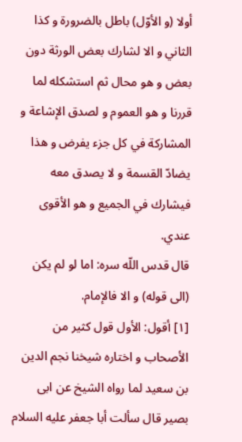أولا (و الأوّل) باطل بالضرورة و كذا الثاني و الا لشارك بعض الورثة دون بعض و هو محال ثم استشكله لما قررنا و هو العموم و لصدق الإشاعة و المشاركة في كل جزء يفرض و هذا يضادّ القسمة و لا يصدق معه فيشارك في الجميع و هو الأقوى عندي.
قال قدس اللّه سره: اما لو لم يكن (الى قوله) و الا فالإمام.
[١] أقول: الأول قول كثير من الأصحاب و اختاره شيخنا نجم الدين بن سعيد لما رواه الشيخ عن ابى بصير قال سألت أبا جعفر عليه السلام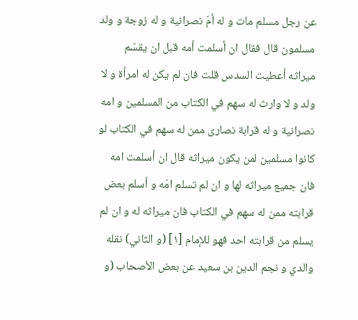عن رجل مسلم مات و له أمّ نصرانية و له زوجة و ولد مسلمون قال فقال ان أسلمت أمه قبل ان يقسّم ميراثه أعطيت السدس قلت فان لم يكن له امرأة و لا ولد و لا وارث له سهم في الكتاب من المسلمين و امه نصرانية و له قرابة نصارى ممن له سهم في الكتاب لو كانوا مسلمين لمن يكون ميراثه قال ان أسلمت امه فان جميع ميراثه لها و ان لم تسلم امّه و أسلم بعض قرابته ممن له سهم في الكتاب فان ميراثه له و ان لم يسلم من قرابته احد فهو للإمام [١] (و الثاني) نقله والدي و نجم الدين بن سعيد عن بعض الأصحاب (و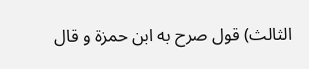الثالث) قول صرح به ابن حمزة و قال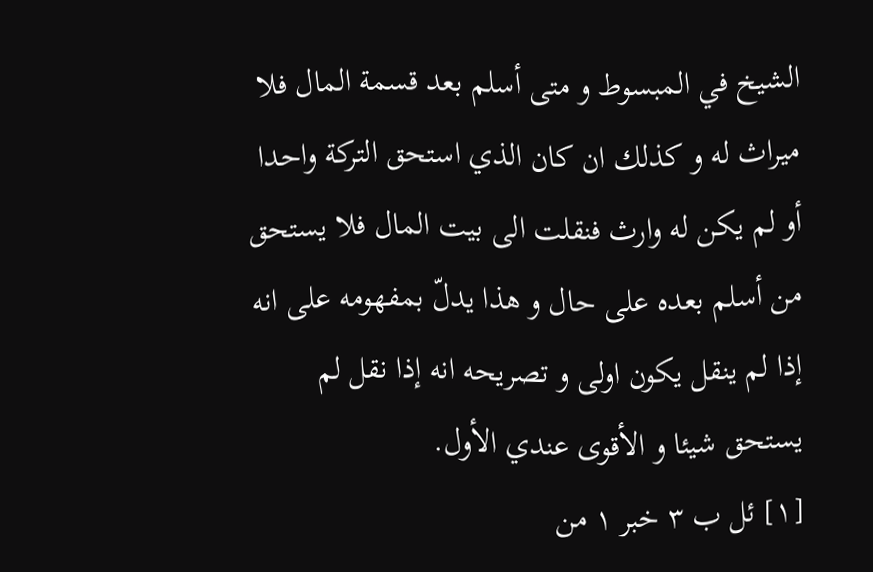الشيخ في المبسوط و متى أسلم بعد قسمة المال فلا ميراث له و كذلك ان كان الذي استحق التركة واحدا أو لم يكن له وارث فنقلت الى بيت المال فلا يستحق من أسلم بعده على حال و هذا يدلّ بمفهومه على انه إذا لم ينقل يكون اولى و تصريحه انه إذا نقل لم يستحق شيئا و الأقوى عندي الأول.
[١] ئل ب ٣ خبر ١ من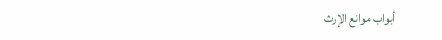أبواب موانع الإرث